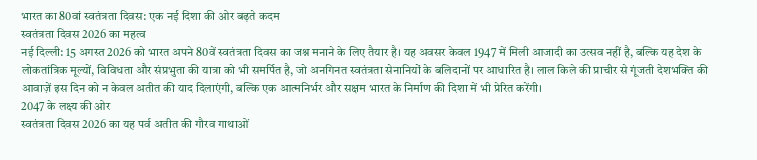भारत का 80वां स्वतंत्रता दिवस: एक नई दिशा की ओर बढ़ते कदम
स्वतंत्रता दिवस 2026 का महत्व
नई दिल्ली: 15 अगस्त 2026 को भारत अपने 80वें स्वतंत्रता दिवस का जश्न मनाने के लिए तैयार है। यह अवसर केवल 1947 में मिली आजादी का उत्सव नहीं है, बल्कि यह देश के लोकतांत्रिक मूल्यों, विविधता और संप्रभुता की यात्रा को भी समर्पित है, जो अनगिनत स्वतंत्रता सेनानियों के बलिदानों पर आधारित है। लाल किले की प्राचीर से गूंजती देशभक्ति की आवाज़ें इस दिन को न केवल अतीत की याद दिलाएंगी, बल्कि एक आत्मनिर्भर और सक्षम भारत के निर्माण की दिशा में भी प्रेरित करेंगी।
2047 के लक्ष्य की ओर
स्वतंत्रता दिवस 2026 का यह पर्व अतीत की गौरव गाथाओं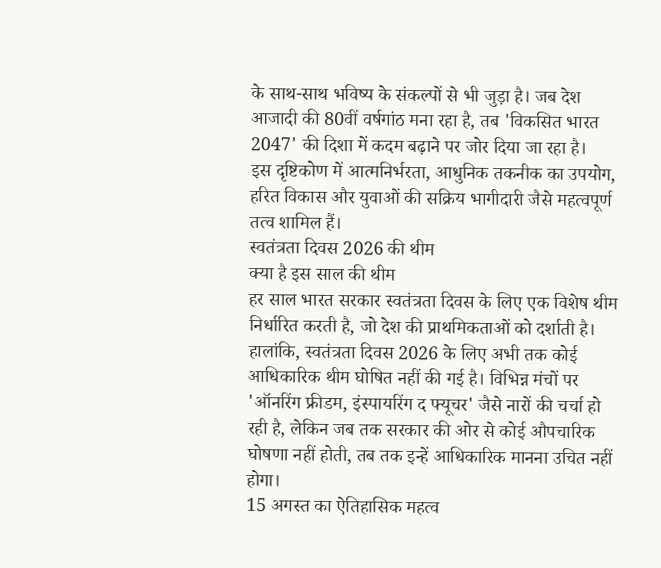के साथ-साथ भविष्य के संकल्पों से भी जुड़ा है। जब देश आजादी की 80वीं वर्षगांठ मना रहा है, तब 'विकसित भारत 2047' की दिशा में कदम बढ़ाने पर जोर दिया जा रहा है।
इस दृष्टिकोण में आत्मनिर्भरता, आधुनिक तकनीक का उपयोग, हरित विकास और युवाओं की सक्रिय भागीदारी जैसे महत्वपूर्ण तत्व शामिल हैं।
स्वतंत्रता दिवस 2026 की थीम
क्या है इस साल की थीम
हर साल भारत सरकार स्वतंत्रता दिवस के लिए एक विशेष थीम निर्धारित करती है, जो देश की प्राथमिकताओं को दर्शाती है। हालांकि, स्वतंत्रता दिवस 2026 के लिए अभी तक कोई आधिकारिक थीम घोषित नहीं की गई है। विभिन्न मंचों पर 'ऑनरिंग फ्रीडम, इंस्पायरिंग द फ्यूचर' जैसे नारों की चर्चा हो रही है, लेकिन जब तक सरकार की ओर से कोई औपचारिक घोषणा नहीं होती, तब तक इन्हें आधिकारिक मानना उचित नहीं होगा।
15 अगस्त का ऐतिहासिक महत्व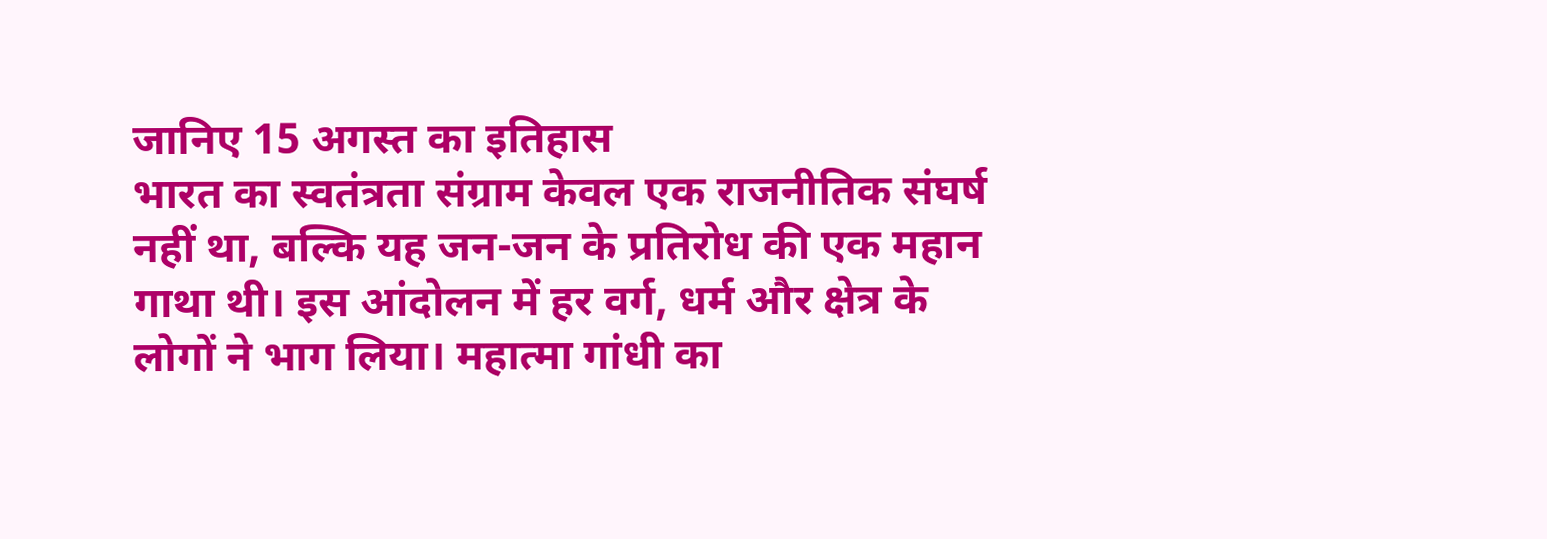जानिए 15 अगस्त का इतिहास
भारत का स्वतंत्रता संग्राम केवल एक राजनीतिक संघर्ष नहीं था, बल्कि यह जन-जन के प्रतिरोध की एक महान गाथा थी। इस आंदोलन में हर वर्ग, धर्म और क्षेत्र के लोगों ने भाग लिया। महात्मा गांधी का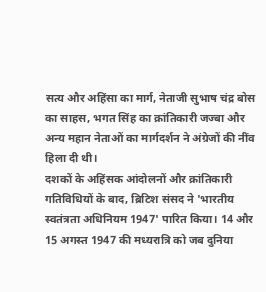सत्य और अहिंसा का मार्ग, नेताजी सुभाष चंद्र बोस का साहस, भगत सिंह का क्रांतिकारी जज्बा और अन्य महान नेताओं का मार्गदर्शन ने अंग्रेजों की नींव हिला दी थी।
दशकों के अहिंसक आंदोलनों और क्रांतिकारी गतिविधियों के बाद, ब्रिटिश संसद ने 'भारतीय स्वतंत्रता अधिनियम 1947' पारित किया। 14 और 15 अगस्त 1947 की मध्यरात्रि को जब दुनिया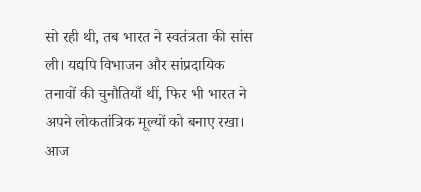सो रही थी, तब भारत ने स्वतंत्रता की सांस ली। यद्यपि विभाजन और सांप्रदायिक तनावों की चुनौतियाँ थीं, फिर भी भारत ने अपने लोकतांत्रिक मूल्यों को बनाए रखा। आज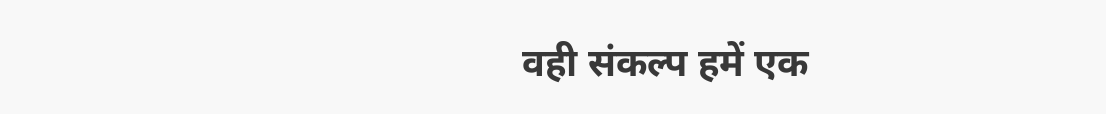वही संकल्प हमें एक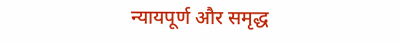न्यायपूर्ण और समृद्ध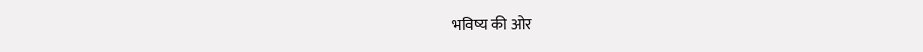भविष्य की ओर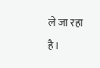ले जा रहा है।